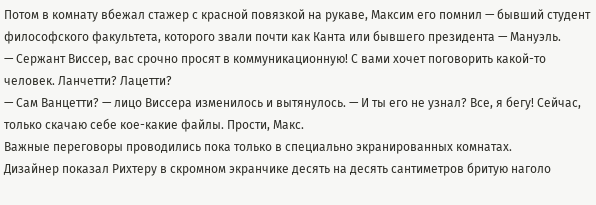Потом в комнату вбежал стажер с красной повязкой на рукаве, Максим его помнил — бывший студент философского факультета, которого звали почти как Канта или бывшего президента — Мануэль.
— Сержант Виссер, вас срочно просят в коммуникационную! С вами хочет поговорить какой-то человек. Ланчетти? Лацетти?
— Сам Ванцетти? — лицо Виссера изменилось и вытянулось. — И ты его не узнал? Все, я бегу! Сейчас, только скачаю себе кое-какие файлы. Прости, Макс.
Важные переговоры проводились пока только в специально экранированных комнатах.
Дизайнер показал Рихтеру в скромном экранчике десять на десять сантиметров бритую наголо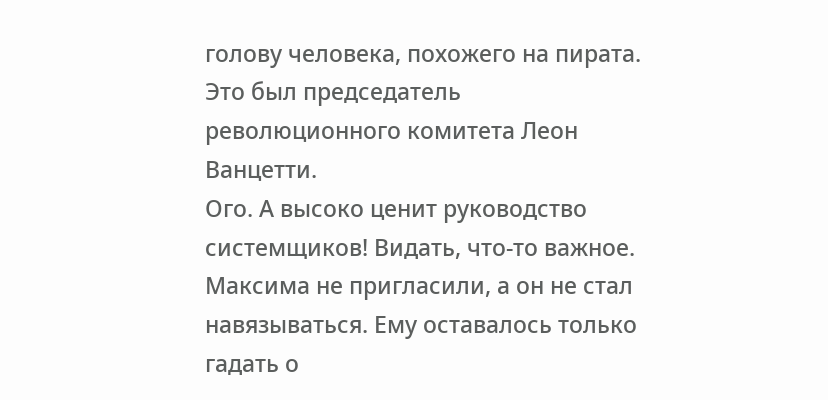голову человека, похожего на пирата. Это был председатель революционного комитета Леон Ванцетти.
Ого. А высоко ценит руководство системщиков! Видать, что-то важное. Максима не пригласили, а он не стал навязываться. Ему оставалось только гадать о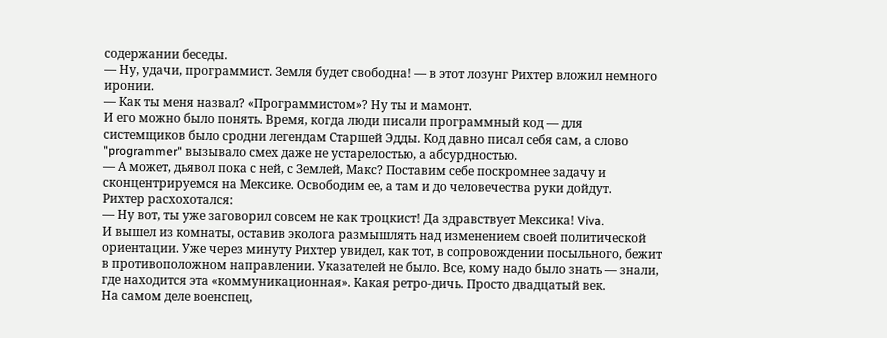содержании беседы.
— Ну, удачи, программист. Земля будет свободна! — в этот лозунг Рихтер вложил немного иронии.
— Как ты меня назвал? «Программистом»? Ну ты и мамонт.
И его можно было понять. Время, когда люди писали программный код — для системщиков было сродни легендам Старшей Эдды. Код давно писал себя сам, а слово "programmer" вызывало смех даже не устарелостью, а абсурдностью.
— А может, дьявол пока с ней, с Землей, Макс? Поставим себе поскромнее задачу и сконцентрируемся на Мексике. Освободим ее, а там и до человечества руки дойдут.
Рихтер расхохотался:
— Ну вот, ты уже заговорил совсем не как троцкист! Да здравствует Мексика! Viva.
И вышел из комнаты, оставив эколога размышлять над изменением своей политической ориентации. Уже через минуту Рихтер увидел, как тот, в сопровождении посыльного, бежит в противоположном направлении. Указателей не было. Все, кому надо было знать — знали, где находится эта «коммуникационная». Какая ретро-дичь. Просто двадцатый век.
На самом деле военспец,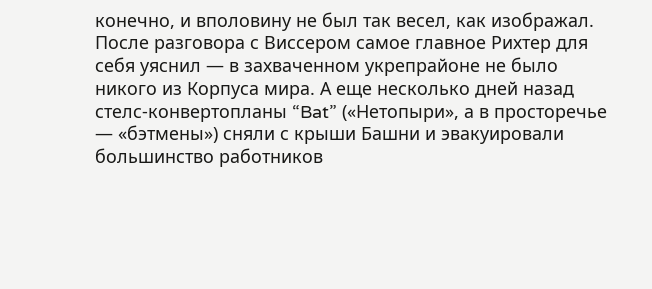конечно, и вполовину не был так весел, как изображал.
После разговора с Виссером самое главное Рихтер для себя уяснил — в захваченном укрепрайоне не было никого из Корпуса мира. А еще несколько дней назад стелс-конвертопланы “Bat” («Нетопыри», а в просторечье — «бэтмены») сняли с крыши Башни и эвакуировали большинство работников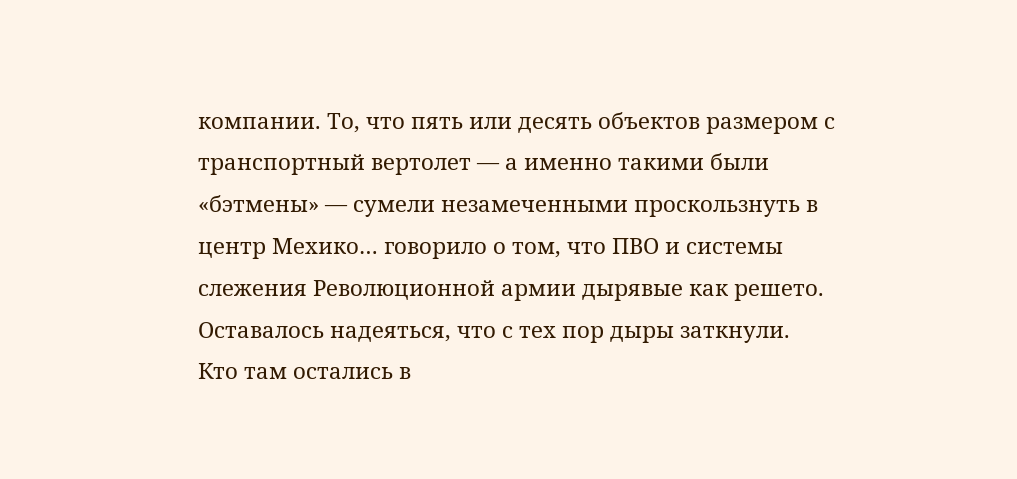компании. То, что пять или десять объектов размером с транспортный вертолет — а именно такими были «бэтмены» — сумели незамеченными проскользнуть в центр Мехико… говорило о том, что ПВО и системы слежения Революционной армии дырявые как решето. Оставалось надеяться, что с тех пор дыры заткнули.
Кто там остались в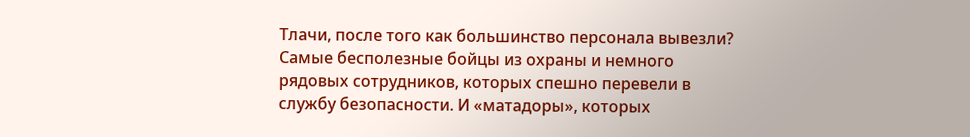Тлачи, после того как большинство персонала вывезли? Самые бесполезные бойцы из охраны и немного рядовых сотрудников, которых спешно перевели в службу безопасности. И «матадоры», которых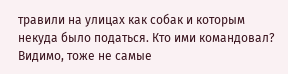травили на улицах как собак и которым некуда было податься. Кто ими командовал? Видимо, тоже не самые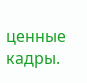ценные кадры.